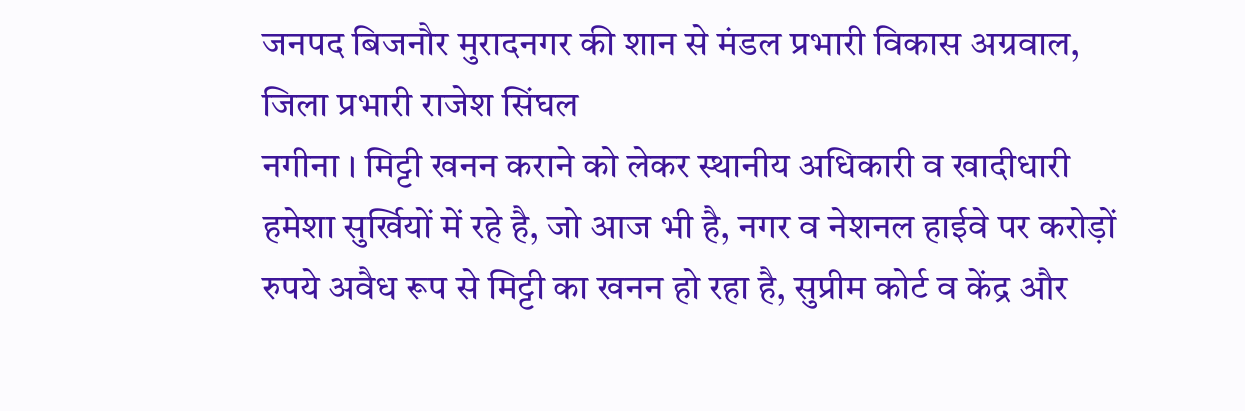जनपद बिजनौर मुरादनगर की शान से मंडल प्रभारी विकास अग्रवाल, जिला प्रभारी राजेश सिंघल
नगीना । मिट्टी खनन कराने को लेकर स्थानीय अधिकारी व खादीधारी हमेशा सुर्खियों में रहे है, जो आज भी है, नगर व नेशनल हाईवे पर करोड़ों रुपये अवैध रूप से मिट्टी का खनन हो रहा है, सुप्रीम कोर्ट व केंद्र और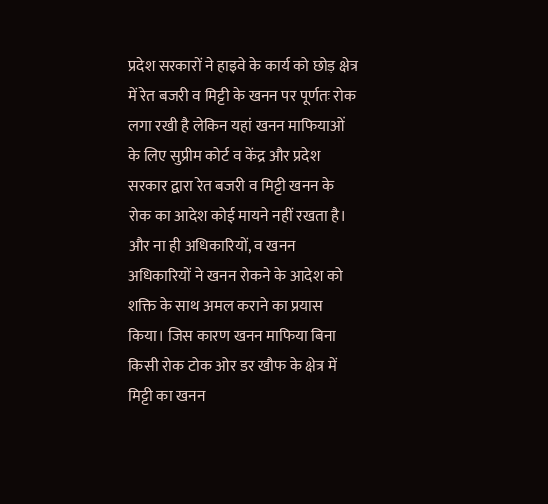प्रदेश सरकारों ने हाइवे के कार्य को छोड़ क्षेत्र में रेत बजरी व मिट्टी के खनन पर पूर्णतः रोक लगा रखी है लेकिन यहां खनन माफियाओं के लिए सुप्रीम कोर्ट व केंद्र और प्रदेश सरकार द्वारा रेत बजरी व मिट्टी खनन के रोक का आदेश कोई मायने नहीं रखता है। और ना ही अधिकारियों, व खनन अधिकारियों ने खनन रोकने के आदेश को शक्ति के साथ अमल कराने का प्रयास किया। जिस कारण खनन माफिया बिना किसी रोक टोक ओर डर खौफ के क्षेत्र में मिट्टी का खनन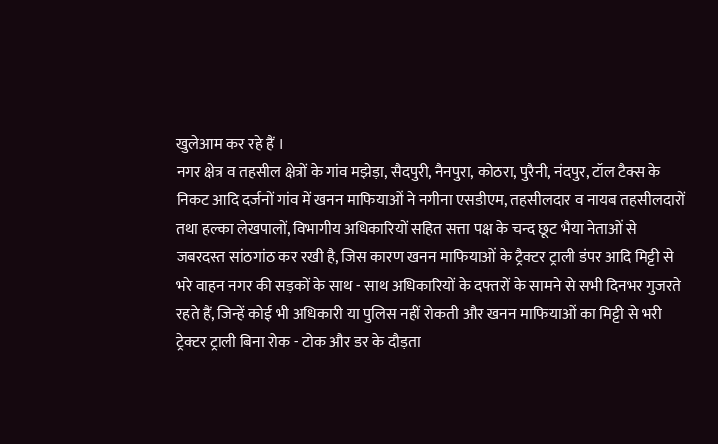खुलेआम कर रहे हैं ।
नगर क्षेत्र व तहसील क्षेत्रों के गांव मझेड़ा, सैदपुरी, नैनपुरा, कोठरा, पुरैनी, नंदपुर, टॉल टैक्स के निकट आदि दर्जनों गांव में खनन माफियाओं ने नगीना एसडीएम, तहसीलदार व नायब तहसीलदारों तथा हल्का लेखपालों, विभागीय अधिकारियों सहित सत्ता पक्ष के चन्द छूट भैया नेताओं से जबरदस्त सांठगांठ कर रखी है, जिस कारण खनन माफियाओं के ट्रैक्टर ट्राली डंपर आदि मिट्टी से भरे वाहन नगर की सड़कों के साथ - साथ अधिकारियों के दफ्तरों के सामने से सभी दिनभर गुजरते रहते हैं, जिन्हें कोई भी अधिकारी या पुलिस नहीं रोकती और खनन माफियाओं का मिट्टी से भरी ट्रेक्टर ट्राली बिना रोक - टोक और डर के दौड़ता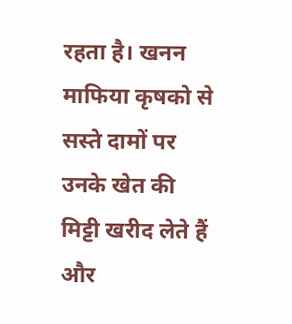रहता है। खनन माफिया कृषको से सस्ते दामों पर उनके खेत की मिट्टी खरीद लेते हैं और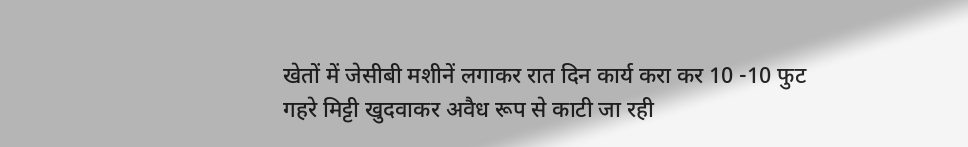खेतों में जेसीबी मशीनें लगाकर रात दिन कार्य करा कर 10 -10 फुट गहरे मिट्टी खुदवाकर अवैध रूप से काटी जा रही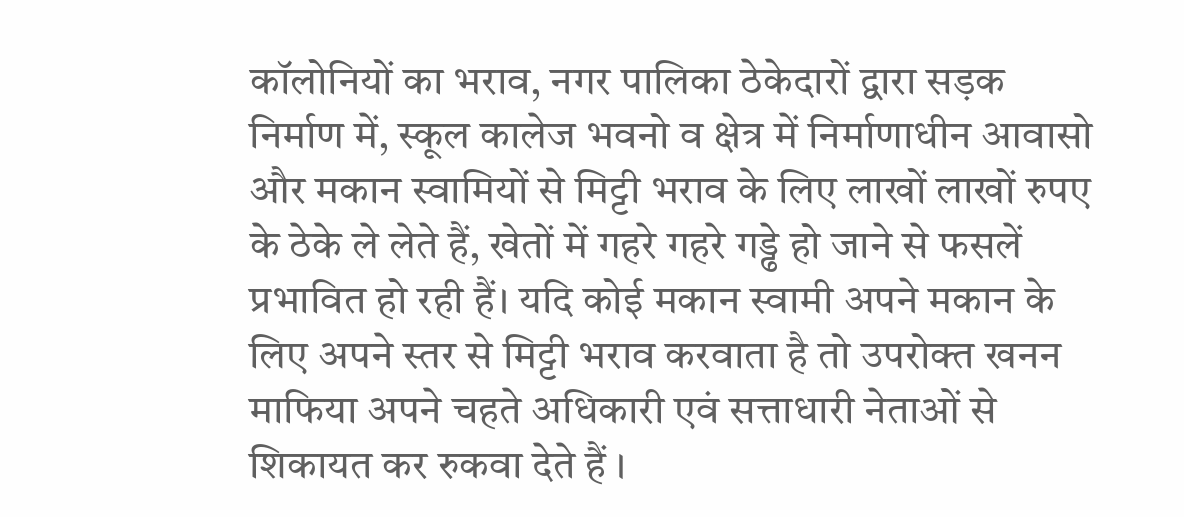कॉलोनियों का भराव, नगर पालिका ठेकेदारों द्वारा सड़क निर्माण में, स्कूल कालेज भवनो व क्षेत्र में निर्माणाधीन आवासो और मकान स्वामियों से मिट्टी भराव के लिए लाखों लाखों रुपए के ठेके ले लेते हैं, खेतों में गहरे गहरे गड्ढे हो जाने से फसलें प्रभावित हो रही हैं। यदि कोई मकान स्वामी अपने मकान के लिए अपने स्तर से मिट्टी भराव करवाता है तो उपरोक्त खनन माफिया अपने चहते अधिकारी एवं सत्ताधारी नेताओं से शिकायत कर रुकवा देते हैं ।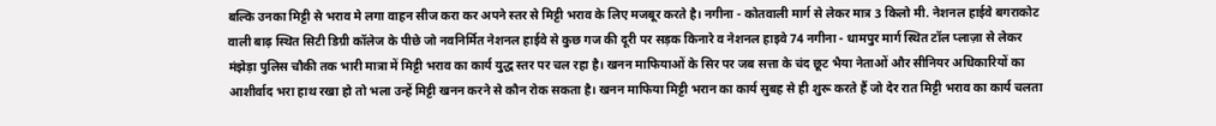बल्कि उनका मिट्टी से भराव मे लगा वाहन सीज करा कर अपने स्तर से मिट्टी भराव के लिए मजबूर करते है। नगीना - कोतवाली मार्ग से लेकर मात्र 3 किलो मी. नेशनल हाईवे बगराकोट वाली बाढ़ स्थित सिटी डिग्री कॉलेज के पीछे जो नवनिर्मित नेशनल हाईवे से कुछ गज की दूरी पर सड़क किनारे व नेशनल हाइवे 74 नगीना - धामपुर मार्ग स्थित टॉल प्लाज़ा से लेकर मंझेड़ा पुलिस चौकी तक भारी मात्रा में मिट्टी भराव का कार्य युद्ध स्तर पर चल रहा है। खनन माफियाओं के सिर पर जब सत्ता के चंद छूट भैया नेताओं और सीनियर अधिकारियों का आशीर्वाद भरा हाथ रखा हो तो भला उन्हें मिट्टी खनन करने से कौन रोक सकता है। खनन माफिया मिट्टी भरान का कार्य सुबह से ही शुरू करते हैं जो देर रात मिट्टी भराव का कार्य चलता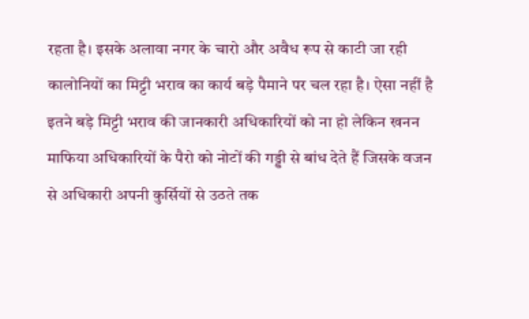रहता है। इसके अलावा नगर के चारो और अवैध रूप से काटी जा रही कालोनियों का मिट्टी भराव का कार्य बड़े पैमाने पर चल रहा है। ऐसा नहीं है इतने बड़े मिट्टी भराव की जानकारी अधिकारियों को ना हो लेकिन खनन माफिया अधिकारियों के पैरो को नोटों की गड्डी से बांध देते हैं जिसके वजन से अधिकारी अपनी कुर्सियों से उठते तक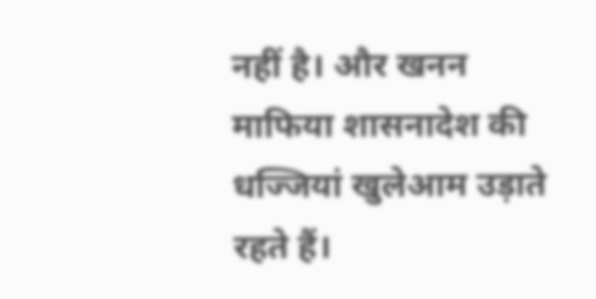नहीं है। और खनन माफिया शासनादेश की धज्जियां खुलेआम उड़ाते रहते हैं।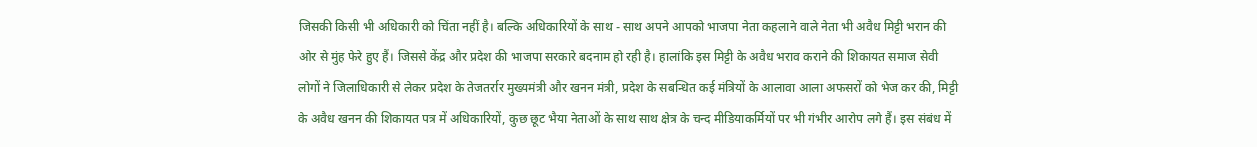जिसकी किसी भी अधिकारी को चिंता नहीं है। बल्कि अधिकारियों के साथ - साथ अपने आपको भाजपा नेता कहलाने वाले नेता भी अवैध मिट्टी भरान की ओर से मुंह फेरे हुए हैं। जिससे केंद्र और प्रदेश की भाजपा सरकारे बदनाम हो रही है। हालांकि इस मिट्टी के अवैध भराव कराने की शिकायत समाज सेवी लोगों ने जिलाधिकारी से लेकर प्रदेश के तेजतर्रार मुख्यमंत्री और खनन मंत्री, प्रदेश के सबन्धित कई मंत्रियों के आलावा आला अफसरों को भेज कर की, मिट्टी के अवैध खनन की शिकायत पत्र में अधिकारियों, कुछ छूट भैया नेताओं के साथ साथ क्षेत्र के चन्द मीडियाकर्मियों पर भी गंभीर आरोप लगे हैं। इस संबंध में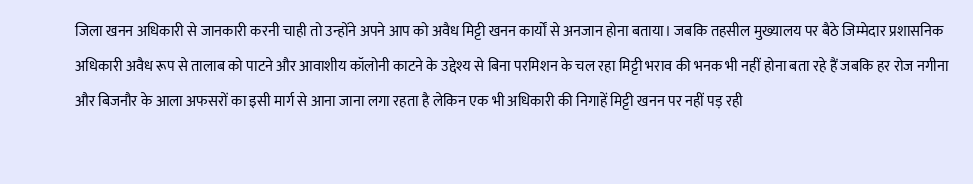जिला खनन अधिकारी से जानकारी करनी चाही तो उन्होंने अपने आप को अवैध मिट्टी खनन कार्यों से अनजान होना बताया। जबकि तहसील मुख्यालय पर बैठे जिम्मेदार प्रशासनिक अधिकारी अवैध रूप से तालाब को पाटने और आवाशीय कॉलोनी काटने के उद्देश्य से बिना परमिशन के चल रहा मिट्टी भराव की भनक भी नहीं होना बता रहे हैं जबकि हर रोज नगीना और बिजनौर के आला अफसरों का इसी मार्ग से आना जाना लगा रहता है लेकिन एक भी अधिकारी की निगाहें मिट्टी खनन पर नहीं पड़ रही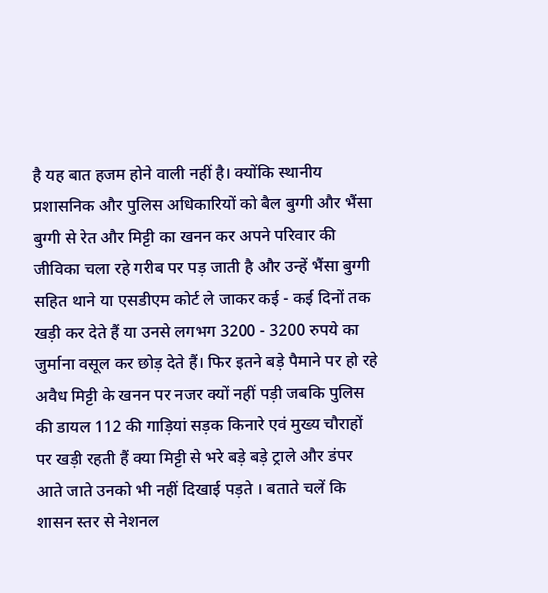है यह बात हजम होने वाली नहीं है। क्योंकि स्थानीय प्रशासनिक और पुलिस अधिकारियों को बैल बुग्गी और भैंसा बुग्गी से रेत और मिट्टी का खनन कर अपने परिवार की जीविका चला रहे गरीब पर पड़ जाती है और उन्हें भैंसा बुग्गी सहित थाने या एसडीएम कोर्ट ले जाकर कई - कई दिनों तक खड़ी कर देते हैं या उनसे लगभग 3200 - 3200 रुपये का जुर्माना वसूल कर छोड़ देते हैं। फिर इतने बड़े पैमाने पर हो रहे अवैध मिट्टी के खनन पर नजर क्यों नहीं पड़ी जबकि पुलिस की डायल 112 की गाड़ियां सड़क किनारे एवं मुख्य चौराहों पर खड़ी रहती हैं क्या मिट्टी से भरे बड़े बड़े ट्राले और डंपर आते जाते उनको भी नहीं दिखाई पड़ते । बताते चलें कि शासन स्तर से नेशनल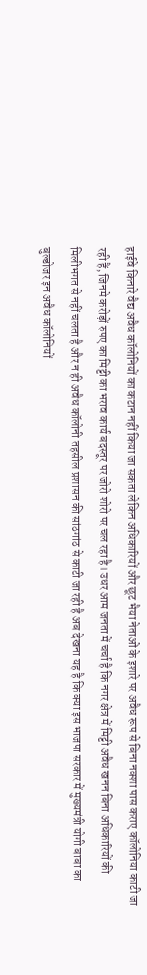हाईवे किनारे वैद्य अवैध कॉलोनियों का कटान नहीं किया जा सकता लेकिन अधिकारियों और छूट भैया नेताओं के इशारे पर अवैध रूप से बिना नक्शा पास कराए कॉलोनिया काटी जा रही हैं, जिनमे करोड़ों रुपए का मिट्टी का भराव कार्य बदस्तूर पर जोरो शोरो पर चल रहा है। उधर आम जनता में चर्चा है कि नगर क्षेत्र में मिट्टी अवैध खनन बिना अधिकारियों की मिलीभगत से नहीं चलता है और न ही अवैध कॉलोनी तहसील प्रशासन की सांठगांठ से काटी जा रही है अब देखना यह है कि क्या इस भाजपा सरकार में मुख्यमंत्री योगी बाबा का बुल्डोजर इन अवैध कॉलोनियों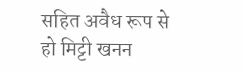सहित अवैध रूप से हो मिट्टी खनन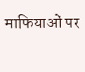माफियाओं पर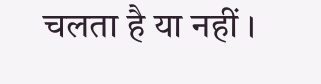चलता है या नहीं ।